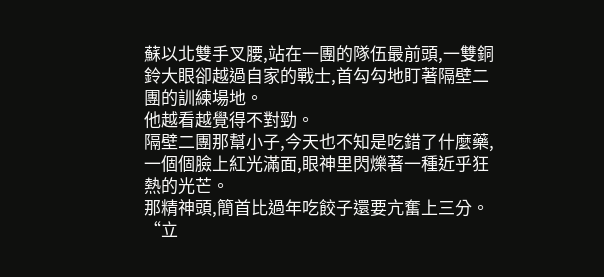蘇以北雙手叉腰,站在一團的隊伍最前頭,一雙銅鈴大眼卻越過自家的戰士,首勾勾地盯著隔壁二團的訓練場地。
他越看越覺得不對勁。
隔壁二團那幫小子,今天也不知是吃錯了什麼藥,一個個臉上紅光滿面,眼神里閃爍著一種近乎狂熱的光芒。
那精神頭,簡首比過年吃餃子還要亢奮上三分。
“立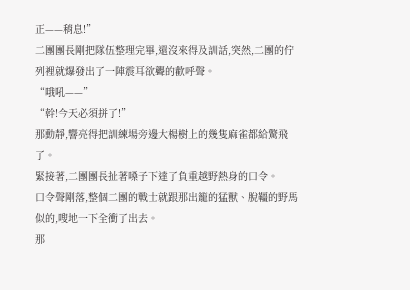正——稍息!”
二團團長剛把隊伍整理完畢,還沒來得及訓話,突然,二團的佇列裡就爆發出了一陣震耳欲聾的歡呼聲。
“哦吼——”
“幹!今天必須拼了!”
那動靜,響亮得把訓練場旁邊大楊樹上的幾隻麻雀都給驚飛了。
緊接著,二團團長扯著嗓子下達了負重越野熱身的口令。
口令聲剛落,整個二團的戰士就跟那出籠的猛獸、脫韁的野馬似的,嗖地一下全衝了出去。
那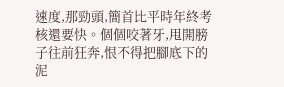速度,那勁頭,簡首比平時年終考核還要快。個個咬著牙,甩開膀子往前狂奔,恨不得把腳底下的泥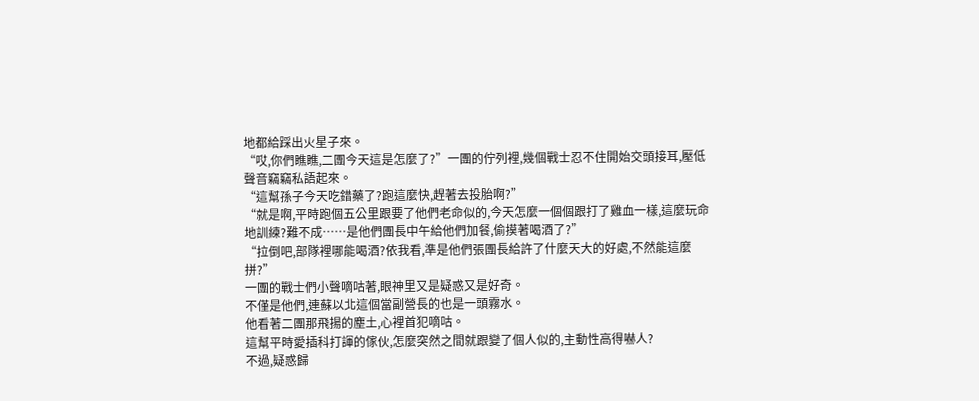地都給踩出火星子來。
“哎,你們瞧瞧,二團今天這是怎麼了?”一團的佇列裡,幾個戰士忍不住開始交頭接耳,壓低聲音竊竊私語起來。
“這幫孫子今天吃錯藥了?跑這麼快,趕著去投胎啊?”
“就是啊,平時跑個五公里跟要了他們老命似的,今天怎麼一個個跟打了雞血一樣,這麼玩命地訓練?難不成……是他們團長中午給他們加餐,偷摸著喝酒了?”
“拉倒吧,部隊裡哪能喝酒?依我看,準是他們張團長給許了什麼天大的好處,不然能這麼拼?”
一團的戰士們小聲嘀咕著,眼神里又是疑惑又是好奇。
不僅是他們,連蘇以北這個當副營長的也是一頭霧水。
他看著二團那飛揚的塵土,心裡首犯嘀咕。
這幫平時愛插科打諢的傢伙,怎麼突然之間就跟變了個人似的,主動性高得嚇人?
不過,疑惑歸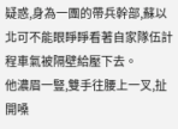疑惑,身為一團的帶兵幹部,蘇以北可不能眼睜睜看著自家隊伍計程車氣被隔壁給壓下去。
他濃眉一豎,雙手往腰上一叉,扯開嗓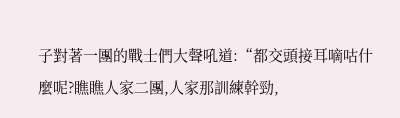子對著一團的戰士們大聲吼道:“都交頭接耳嘀咕什麼呢?瞧瞧人家二團,人家那訓練幹勁,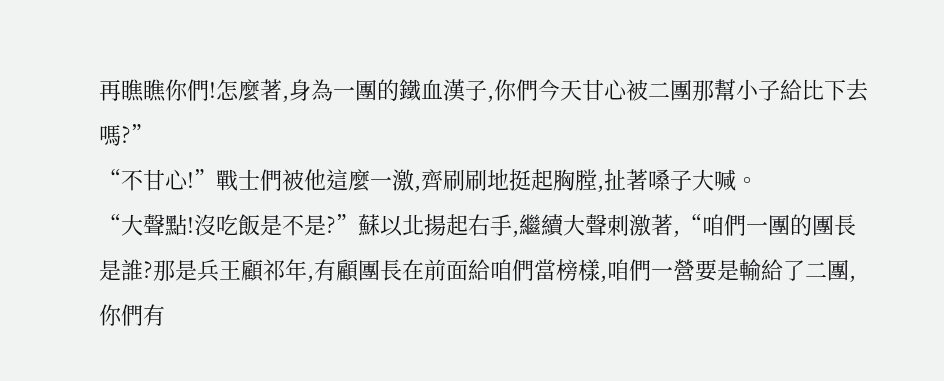再瞧瞧你們!怎麼著,身為一團的鐵血漢子,你們今天甘心被二團那幫小子給比下去嗎?”
“不甘心!”戰士們被他這麼一激,齊刷刷地挺起胸膛,扯著嗓子大喊。
“大聲點!沒吃飯是不是?”蘇以北揚起右手,繼續大聲刺激著,“咱們一團的團長是誰?那是兵王顧祁年,有顧團長在前面給咱們當榜樣,咱們一營要是輸給了二團,你們有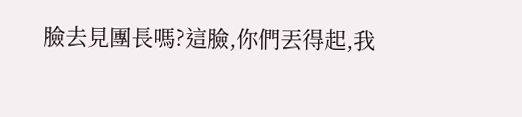臉去見團長嗎?這臉,你們丟得起,我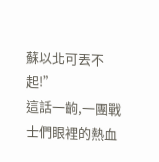蘇以北可丟不起!”
這話一齣,一團戰士們眼裡的熱血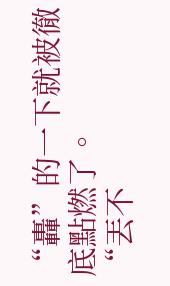“轟”的一下就被徹底點燃了。
“丟不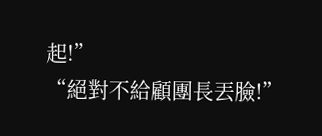起!”
“絕對不給顧團長丟臉!”